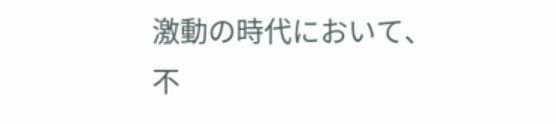激動の時代において、不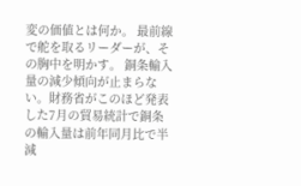変の価値とは何か。 最前線で舵を取るリーダーが、その胸中を明かす。 銅条輸入量の減少傾向が止まらない。財務省がこのほど発表した7月の貿易統計で銅条の輸入量は前年同月比で半減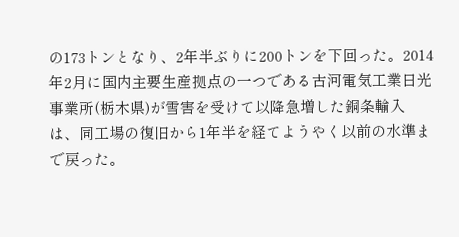の173トンとなり、2年半ぶりに200トンを下回った。2014年2月に国内主要生産拠点の一つである古河電気工業日光事業所(栃木県)が雪害を受けて以降急増した銅条輸入は、同工場の復旧から1年半を経てようやく以前の水準まで戻った。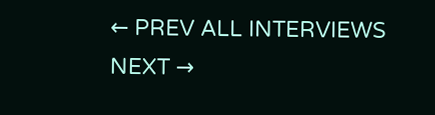← PREV ALL INTERVIEWS NEXT →